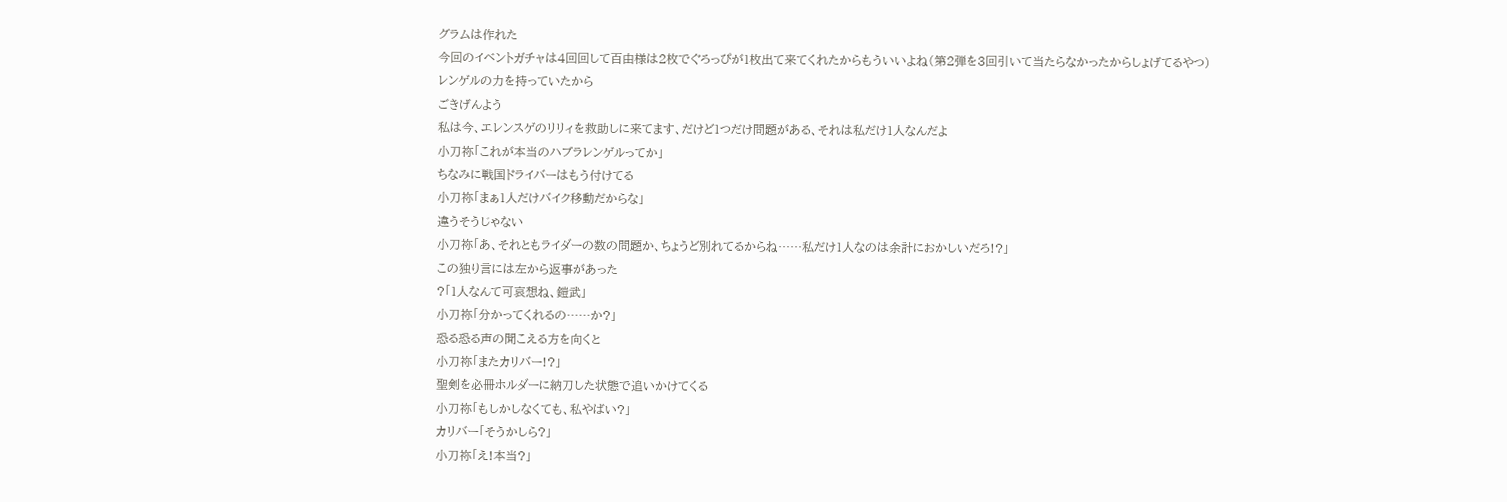グラムは作れた
今回のイベントガチャは4回回して百由様は2枚でぐろっぴが1枚出て来てくれたからもういいよね(第2弾を3回引いて当たらなかったからしょげてるやつ)
レンゲルの力を持っていたから
ごきげんよう
私は今、エレンスゲのリリィを救助しに来てます、だけど1つだけ問題がある、それは私だけ1人なんだよ
小刀祢「これが本当のハブラレンゲルってか」
ちなみに戦国ドライバーはもう付けてる
小刀祢「まぁ1人だけバイク移動だからな」
違うそうじゃない
小刀祢「あ、それともライダーの数の問題か、ちょうど別れてるからね……私だけ1人なのは余計におかしいだろ!?」
この独り言には左から返事があった
?「1人なんて可哀想ね、鎧武」
小刀祢「分かってくれるの……か?」
恐る恐る声の聞こえる方を向くと
小刀祢「またカリバー!?」
聖剣を必冊ホルダーに納刀した状態で追いかけてくる
小刀祢「もしかしなくても、私やばい?」
カリバー「そうかしら?」
小刀祢「え!本当?」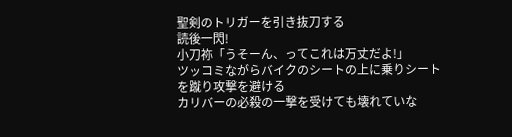聖剣のトリガーを引き抜刀する
読後一閃!
小刀祢「うそーん、ってこれは万丈だよ!」
ツッコミながらバイクのシートの上に乗りシートを蹴り攻撃を避ける
カリバーの必殺の一撃を受けても壊れていな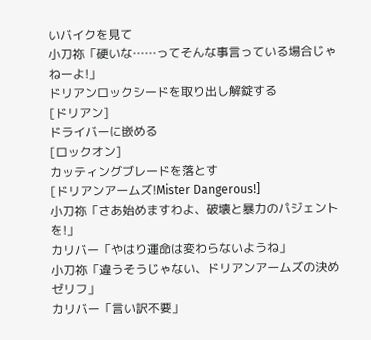いバイクを見て
小刀祢「硬いな……ってそんな事言っている場合じゃねーよ!」
ドリアンロックシードを取り出し解錠する
[ドリアン]
ドライバーに嵌める
[ロックオン]
カッティングブレードを落とす
[ドリアンアームズ!Mister Dangerous!]
小刀祢「さあ始めますわよ、破壊と暴力のパジェントを!」
カリバー「やはり運命は変わらないようね」
小刀祢「違うそうじゃない、ドリアンアームズの決めゼリフ」
カリバー「言い訳不要」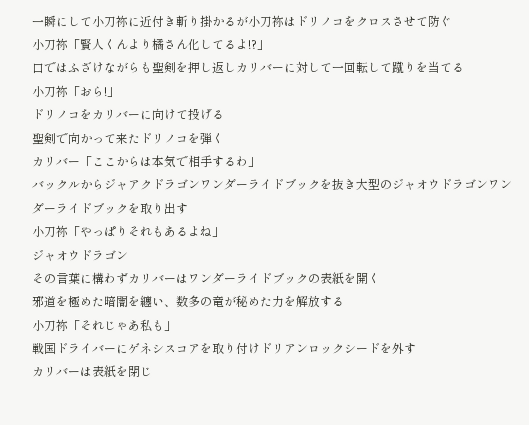一瞬にして小刀祢に近付き斬り掛かるが小刀祢はドリノコをクロスさせて防ぐ
小刀祢「賢人くんより橘さん化してるよ!?」
口ではふざけながらも聖剣を押し返しカリバーに対して一回転して蹴りを当てる
小刀祢「おら!」
ドリノコをカリバーに向けて投げる
聖剣で向かって来たドリノコを弾く
カリバー「ここからは本気で相手するわ」
バックルからジャアクドラゴンワンダーライドブックを抜き大型のジャオウドラゴンワンダーライドブックを取り出す
小刀祢「やっぱりそれもあるよね」
ジャオウドラゴン
その言葉に構わずカリバーはワンダーライドブックの表紙を開く
邪道を極めた暗闇を纏い、数多の竜が秘めた力を解放する
小刀祢「それじゃあ私も」
戦国ドライバーにゲネシスコアを取り付けドリアンロックシードを外す
カリバーは表紙を閉じ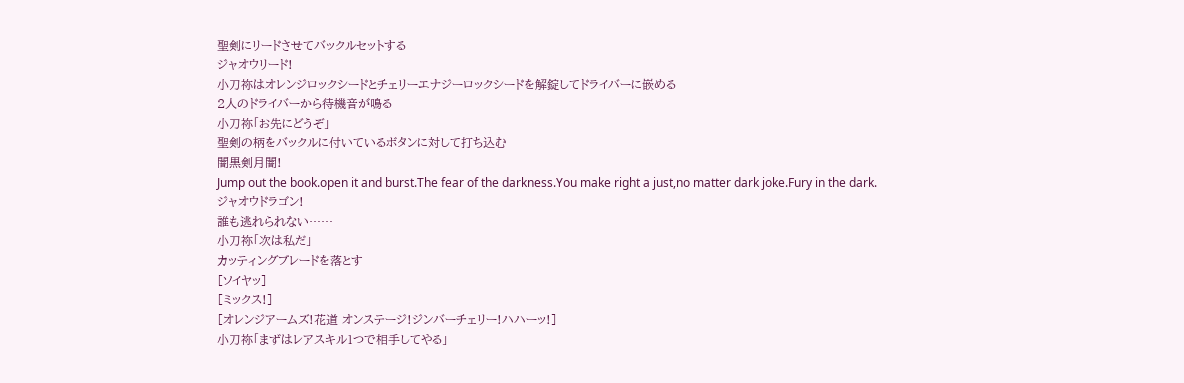聖剣にリードさせてバックルセットする
ジャオウリード!
小刀祢はオレンジロックシードとチェリーエナジーロックシードを解錠してドライバーに嵌める
2人のドライバーから待機音が鳴る
小刀祢「お先にどうぞ」
聖剣の柄をバックルに付いているボタンに対して打ち込む
闇黒剣月闇!
Jump out the book.open it and burst.The fear of the darkness.You make right a just,no matter dark joke.Fury in the dark.
ジャオウドラゴン!
誰も逃れられない……
小刀祢「次は私だ」
カッティングブレードを落とす
[ソイヤッ]
[ミックス!]
[オレンジアームズ!花道 オンステージ!ジンバーチェリー!ハハーッ!]
小刀祢「まずはレアスキル1つで相手してやる」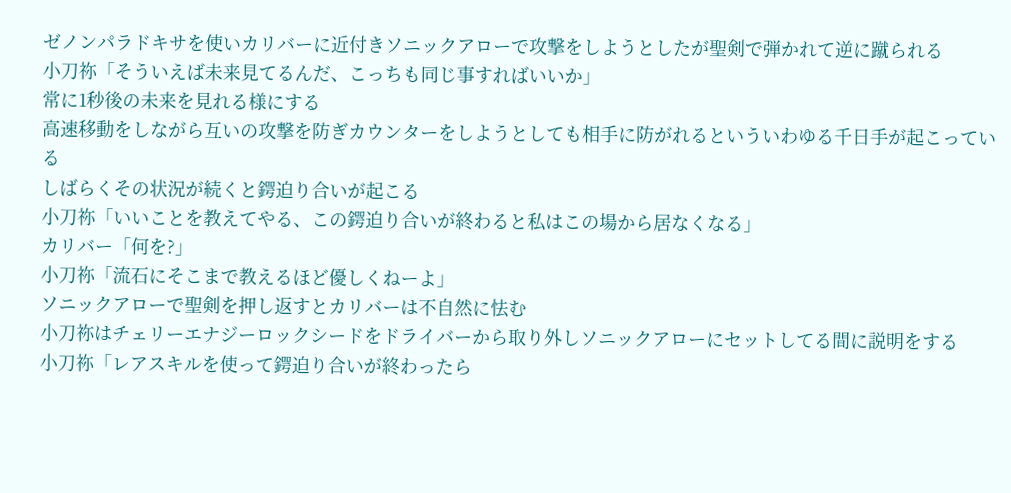ゼノンパラドキサを使いカリバーに近付きソニックアローで攻撃をしようとしたが聖剣で弾かれて逆に蹴られる
小刀祢「そういえば未来見てるんだ、こっちも同じ事すればいいか」
常に1秒後の未来を見れる様にする
高速移動をしながら互いの攻撃を防ぎカウンターをしようとしても相手に防がれるといういわゆる千日手が起こっている
しばらくその状況が続くと鍔迫り合いが起こる
小刀祢「いいことを教えてやる、この鍔迫り合いが終わると私はこの場から居なくなる」
カリバー「何を?」
小刀祢「流石にそこまで教えるほど優しくねーよ」
ソニックアローで聖剣を押し返すとカリバーは不自然に怯む
小刀祢はチェリーエナジーロックシードをドライバーから取り外しソニックアローにセットしてる間に説明をする
小刀祢「レアスキルを使って鍔迫り合いが終わったら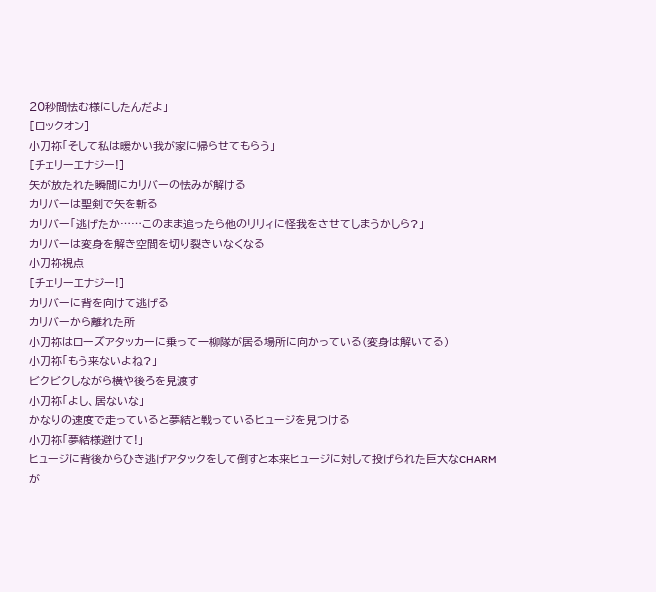20秒間怯む様にしたんだよ」
[ロックオン]
小刀祢「そして私は暖かい我が家に帰らせてもらう」
[チェリーエナジー!]
矢が放たれた瞬間にカリバーの怯みが解ける
カリバーは聖剣で矢を斬る
カリバー「逃げたか……このまま追ったら他のリリィに怪我をさせてしまうかしら?」
カリバーは変身を解き空間を切り裂きいなくなる
小刀祢視点
[チェリーエナジー!]
カリバーに背を向けて逃げる
カリバーから離れた所
小刀祢はローズアタッカーに乗って一柳隊が居る場所に向かっている(変身は解いてる)
小刀祢「もう来ないよね?」
ビクビクしながら横や後ろを見渡す
小刀祢「よし、居ないな」
かなりの速度で走っていると夢結と戦っているヒュージを見つける
小刀祢「夢結様避けて!」
ヒュージに背後からひき逃げアタックをして倒すと本来ヒュージに対して投げられた巨大なCHARMが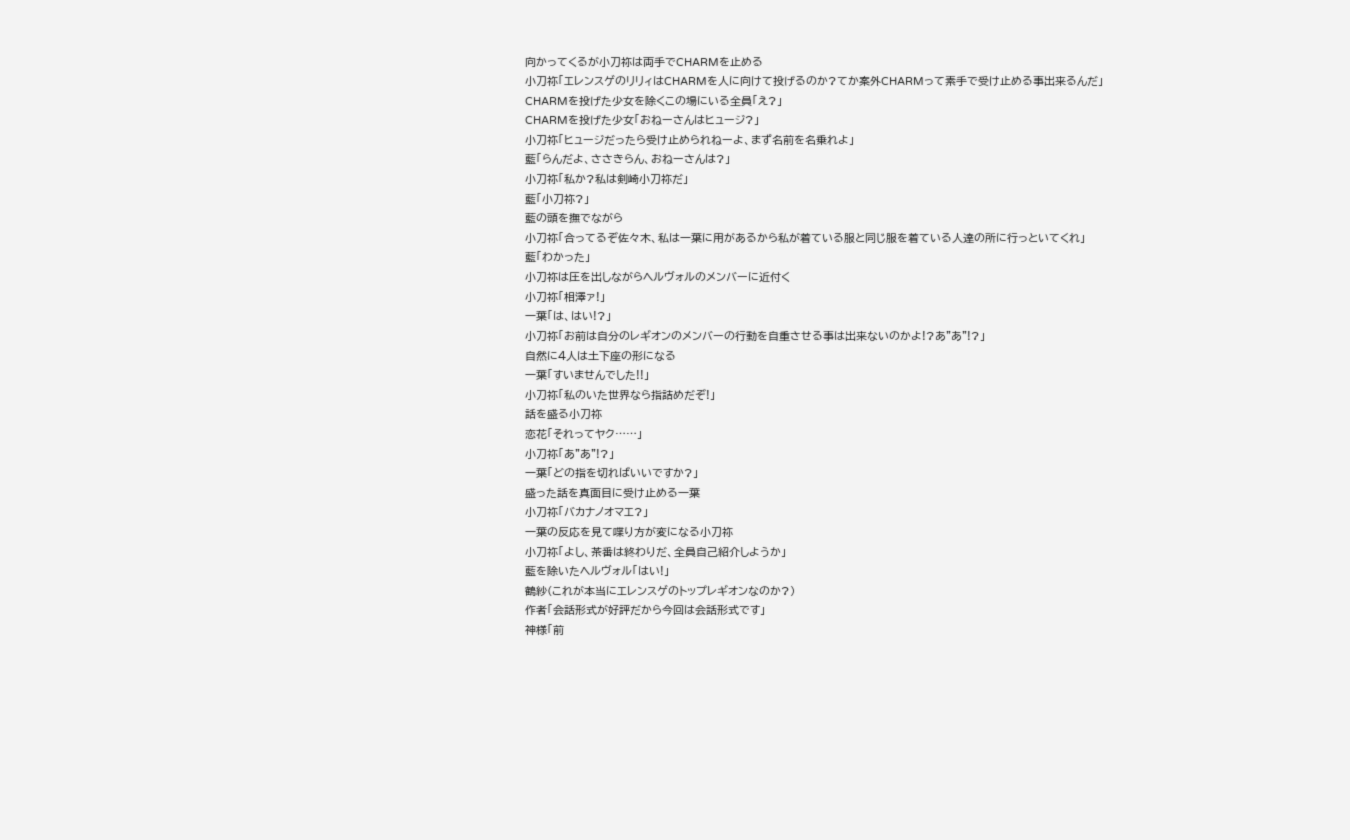向かってくるが小刀祢は両手でCHARMを止める
小刀祢「エレンスゲのリリィはCHARMを人に向けて投げるのか?てか案外CHARMって素手で受け止める事出来るんだ」
CHARMを投げた少女を除くこの場にいる全員「え?」
CHARMを投げた少女「おねーさんはヒュージ?」
小刀祢「ヒュージだったら受け止められねーよ、まず名前を名乗れよ」
藍「らんだよ、ささきらん、おねーさんは?」
小刀祢「私か?私は剣崎小刀祢だ」
藍「小刀祢?」
藍の頭を撫でながら
小刀祢「合ってるぞ佐々木、私は一葉に用があるから私が着ている服と同じ服を着ている人達の所に行っといてくれ」
藍「わかった」
小刀祢は圧を出しながらヘルヴォルのメンバーに近付く
小刀祢「相澤ァ!」
一葉「は、はい!?」
小刀祢「お前は自分のレギオンのメンバーの行動を自重させる事は出来ないのかよ!?あ"あ"!?」
自然に4人は土下座の形になる
一葉「すいませんでした!!」
小刀祢「私のいた世界なら指詰めだぞ!」
話を盛る小刀祢
恋花「それってヤク……」
小刀祢「あ"あ"!?」
一葉「どの指を切ればいいですか?」
盛った話を真面目に受け止める一葉
小刀祢「バカナノオマエ?」
一葉の反応を見て喋り方が変になる小刀祢
小刀祢「よし、茶番は終わりだ、全員自己紹介しようか」
藍を除いたヘルヴォル「はい!」
鶴紗(これが本当にエレンスゲのトップレギオンなのか?)
作者「会話形式が好評だから今回は会話形式です」
神様「前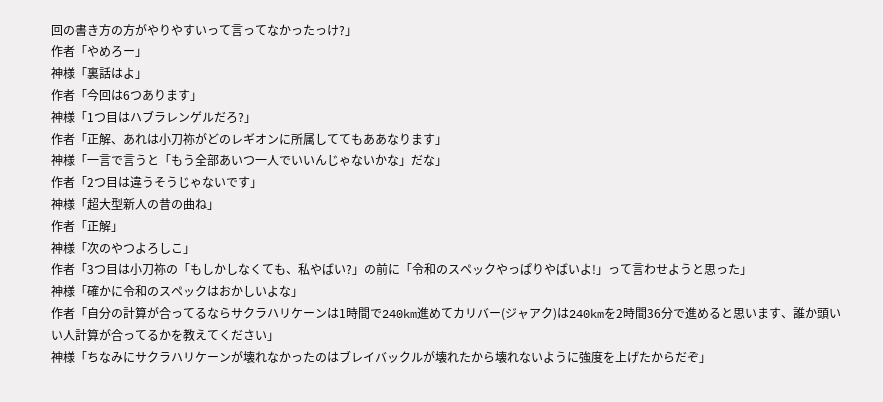回の書き方の方がやりやすいって言ってなかったっけ?」
作者「やめろー」
神様「裏話はよ」
作者「今回は6つあります」
神様「1つ目はハブラレンゲルだろ?」
作者「正解、あれは小刀祢がどのレギオンに所属しててもああなります」
神様「一言で言うと「もう全部あいつ一人でいいんじゃないかな」だな」
作者「2つ目は違うそうじゃないです」
神様「超大型新人の昔の曲ね」
作者「正解」
神様「次のやつよろしこ」
作者「3つ目は小刀祢の「もしかしなくても、私やばい?」の前に「令和のスペックやっぱりやばいよ!」って言わせようと思った」
神様「確かに令和のスペックはおかしいよな」
作者「自分の計算が合ってるならサクラハリケーンは1時間で240km進めてカリバー(ジャアク)は240kmを2時間36分で進めると思います、誰か頭いい人計算が合ってるかを教えてください」
神様「ちなみにサクラハリケーンが壊れなかったのはブレイバックルが壊れたから壊れないように強度を上げたからだぞ」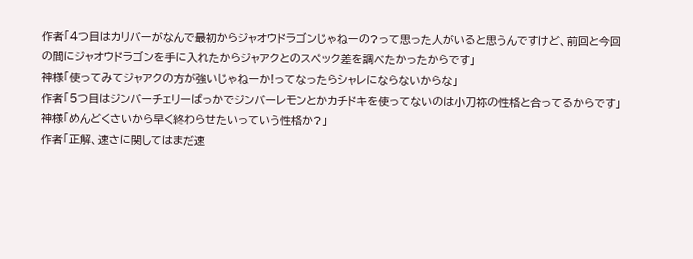作者「4つ目はカリバーがなんで最初からジャオウドラゴンじゃねーの?って思った人がいると思うんですけど、前回と今回の間にジャオウドラゴンを手に入れたからジャアクとのスペック差を調べたかったからです」
神様「使ってみてジャアクの方が強いじゃねーか!ってなったらシャレにならないからな」
作者「5つ目はジンバーチェリーばっかでジンバーレモンとかカチドキを使ってないのは小刀祢の性格と合ってるからです」
神様「めんどくさいから早く終わらせたいっていう性格か?」
作者「正解、速さに関してはまだ速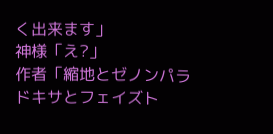く出来ます」
神様「え?」
作者「縮地とゼノンパラドキサとフェイズト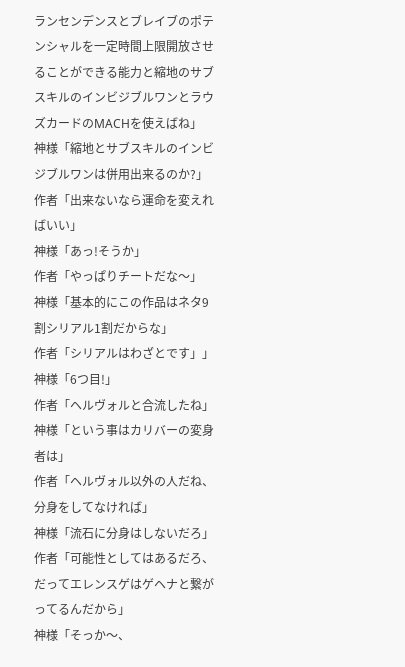ランセンデンスとブレイブのポテンシャルを一定時間上限開放させることができる能力と縮地のサブスキルのインビジブルワンとラウズカードのMACHを使えばね」
神様「縮地とサブスキルのインビジブルワンは併用出来るのか?」
作者「出来ないなら運命を変えればいい」
神様「あっ!そうか」
作者「やっぱりチートだな〜」
神様「基本的にこの作品はネタ9割シリアル1割だからな」
作者「シリアルはわざとです」」
神様「6つ目!」
作者「ヘルヴォルと合流したね」
神様「という事はカリバーの変身者は」
作者「ヘルヴォル以外の人だね、分身をしてなければ」
神様「流石に分身はしないだろ」
作者「可能性としてはあるだろ、だってエレンスゲはゲヘナと繋がってるんだから」
神様「そっか〜、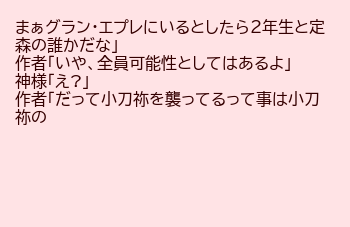まぁグラン・エプレにいるとしたら2年生と定森の誰かだな」
作者「いや、全員可能性としてはあるよ」
神様「え?」
作者「だって小刀祢を襲ってるって事は小刀祢の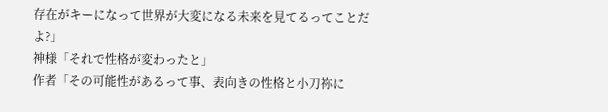存在がキーになって世界が大変になる未来を見てるってことだよ?」
神様「それで性格が変わったと」
作者「その可能性があるって事、表向きの性格と小刀祢に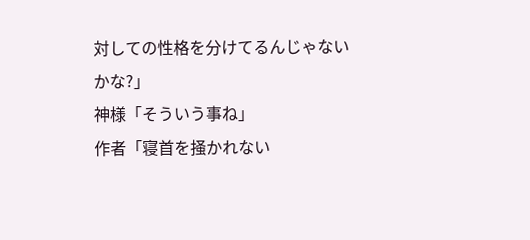対しての性格を分けてるんじゃないかな?」
神様「そういう事ね」
作者「寝首を掻かれない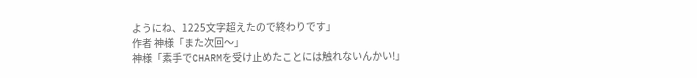ようにね、1225文字超えたので終わりです」
作者 神様「また次回〜」
神様「素手でCHARMを受け止めたことには触れないんかい!」